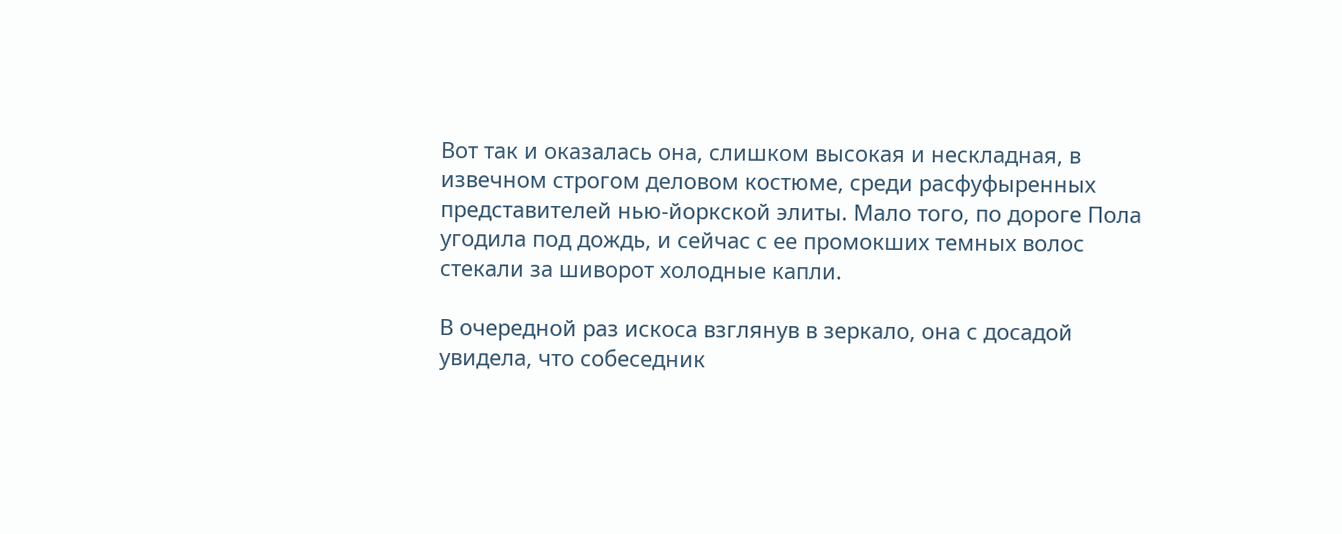Вот так и оказалась она, слишком высокая и нескладная, в извечном строгом деловом костюме, среди расфуфыренных представителей нью-йоркской элиты. Мало того, по дороге Пола угодила под дождь, и сейчас с ее промокших темных волос стекали за шиворот холодные капли.

В очередной раз искоса взглянув в зеркало, она с досадой увидела, что собеседник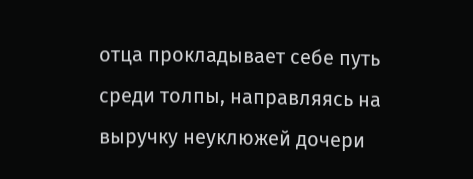отца прокладывает себе путь среди толпы, направляясь на выручку неуклюжей дочери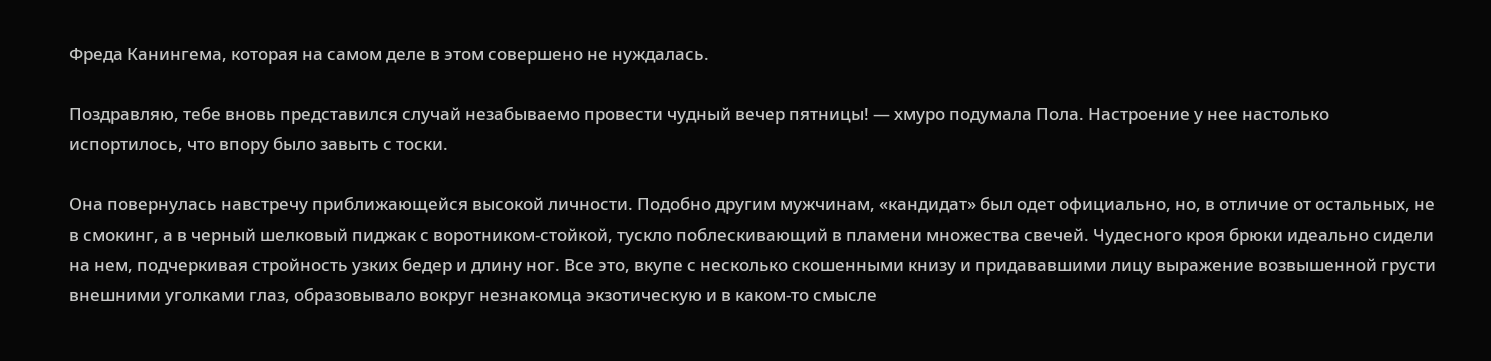Фреда Канингема, которая на самом деле в этом совершено не нуждалась.

Поздравляю, тебе вновь представился случай незабываемо провести чудный вечер пятницы! — хмуро подумала Пола. Настроение у нее настолько испортилось, что впору было завыть с тоски.

Она повернулась навстречу приближающейся высокой личности. Подобно другим мужчинам, «кандидат» был одет официально, но, в отличие от остальных, не в смокинг, а в черный шелковый пиджак с воротником-стойкой, тускло поблескивающий в пламени множества свечей. Чудесного кроя брюки идеально сидели на нем, подчеркивая стройность узких бедер и длину ног. Все это, вкупе с несколько скошенными книзу и придававшими лицу выражение возвышенной грусти внешними уголками глаз, образовывало вокруг незнакомца экзотическую и в каком-то смысле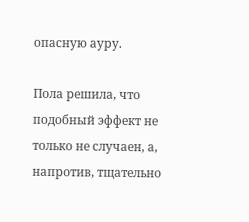опасную ауру.

Пола решила, что подобный эффект не только не случаен, а, напротив, тщательно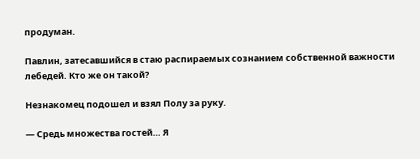продуман.

Павлин, затесавшийся в стаю распираемых сознанием собственной важности лебедей. Кто же он такой?

Незнакомец подошел и взял Полу за руку.

— Средь множества гостей… Я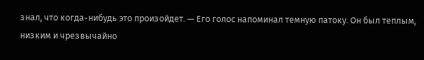знал, что когда-нибудь это произойдет. — Его голос напоминал темную патоку. Он был теплым, низким и чрезвычайно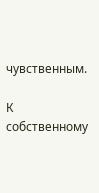чувственным.

К собственному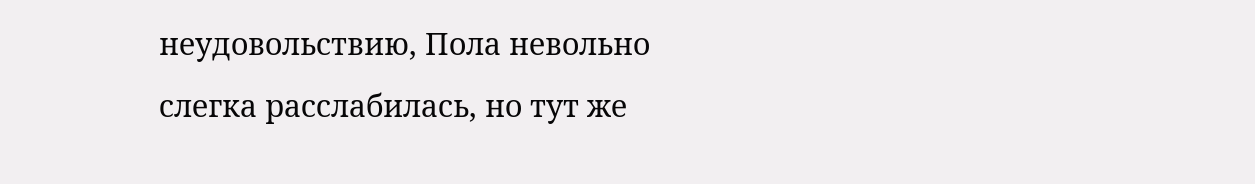неудовольствию, Пола невольно слегка расслабилась, но тут же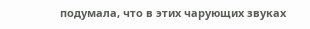подумала, что в этих чарующих звуках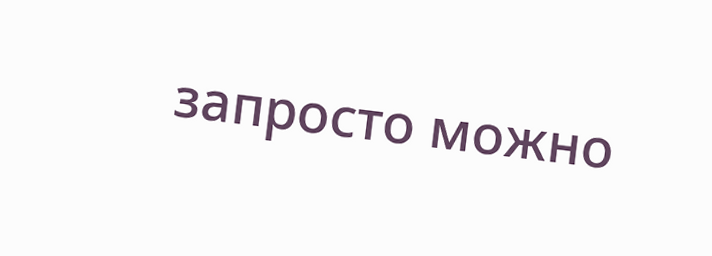запросто можно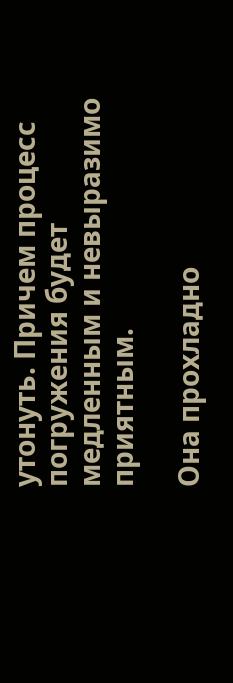утонуть. Причем процесс погружения будет медленным и невыразимо приятным.

Она прохладно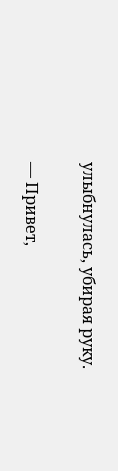улыбнулась, убирая руку.

— Привет,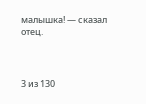малышка! — сказал отец.



3 из 130